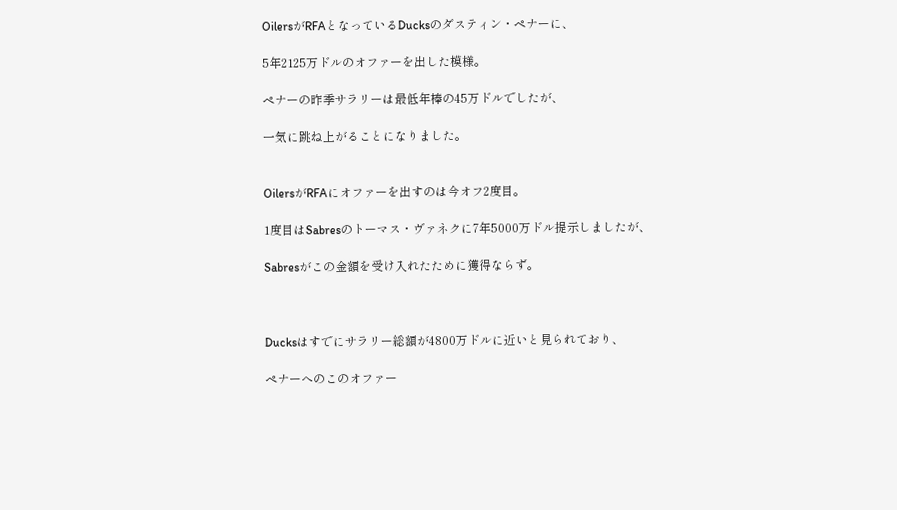OilersがRFAとなっているDucksのダスティン・ペナーに、

5年2125万ドルのオファーを出した模様。

ペナーの昨季サラリーは最低年棒の45万ドルでしたが、

一気に跳ね上がることになりました。


OilersがRFAにオファーを出すのは今オフ2度目。

1度目はSabresのトーマス・ヴァネクに7年5000万ドル提示しましたが、

Sabresがこの金額を受け入れたために獲得ならず。



Ducksはすでにサラリー総額が4800万ドルに近いと見られており、

ペナーへのこのオファー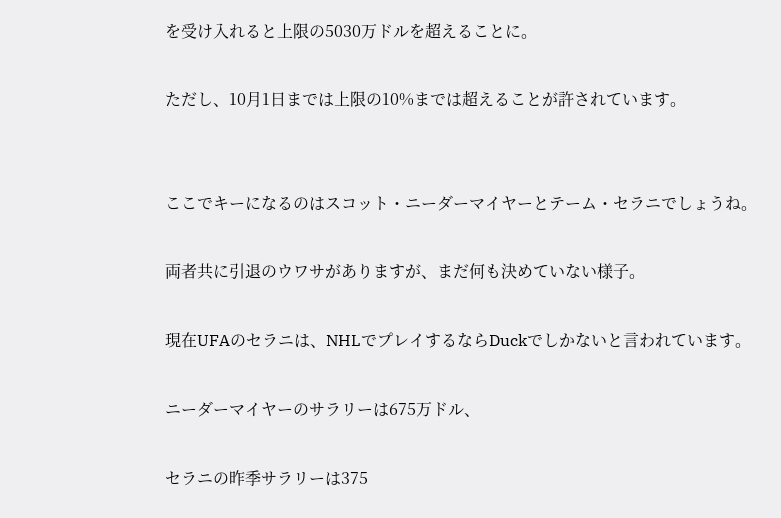を受け入れると上限の5030万ドルを超えることに。

ただし、10月1日までは上限の10%までは超えることが許されています。


ここでキーになるのはスコット・ニーダーマイヤーとテーム・セラニでしょうね。

両者共に引退のウワサがありますが、まだ何も決めていない様子。

現在UFAのセラニは、NHLでプレイするならDuckでしかないと言われています。

ニーダーマイヤーのサラリーは675万ドル、

セラニの昨季サラリーは375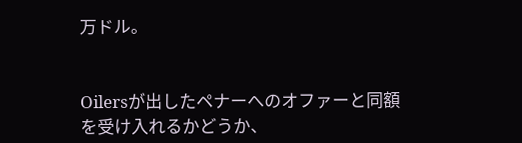万ドル。


Oilersが出したペナーへのオファーと同額を受け入れるかどうか、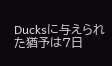Ducksに与えられた猶予は7日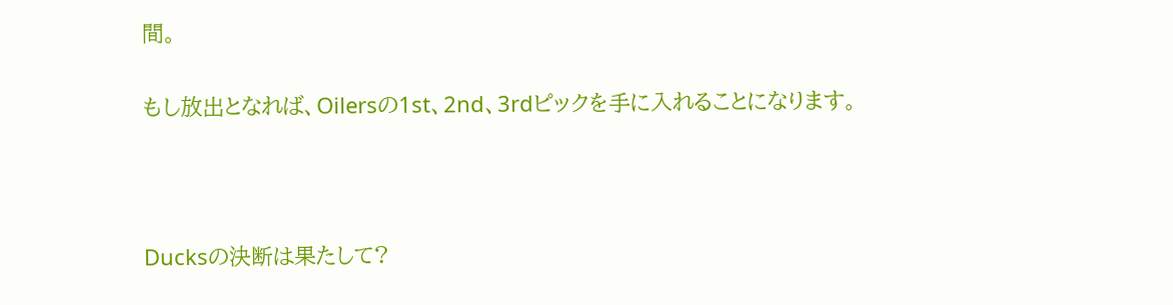間。

もし放出となれば、Oilersの1st、2nd、3rdピックを手に入れることになります。



Ducksの決断は果たして?